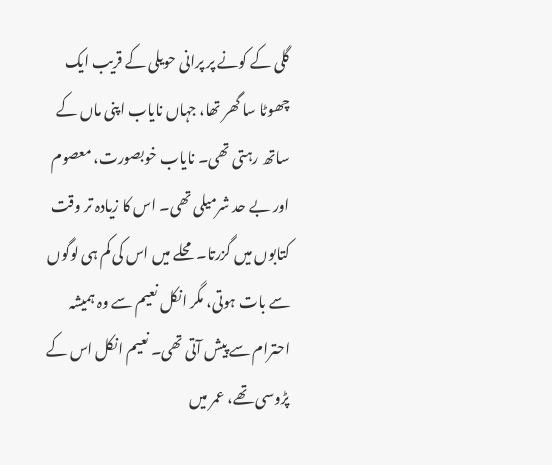گلی کے کونے پر پرانی حویلی کے قریب ایک چھوٹا سا گھر تھا، جہاں نایاب اپنی ماں کے ساتھ رہتی تھی۔ نایاب خوبصورت، معصوم اور بے حد شرمیلی تھی۔ اس کا زیادہ تر وقت کتابوں میں گزرتا۔ محلے میں اس کی کم ہی لوگوں سے بات ہوتی، مگر انکل نعیم سے وہ ہمیشہ احترام سے پیش آتی تھی۔ نعیم انکل اس کے پڑوسی تھے، عمر میں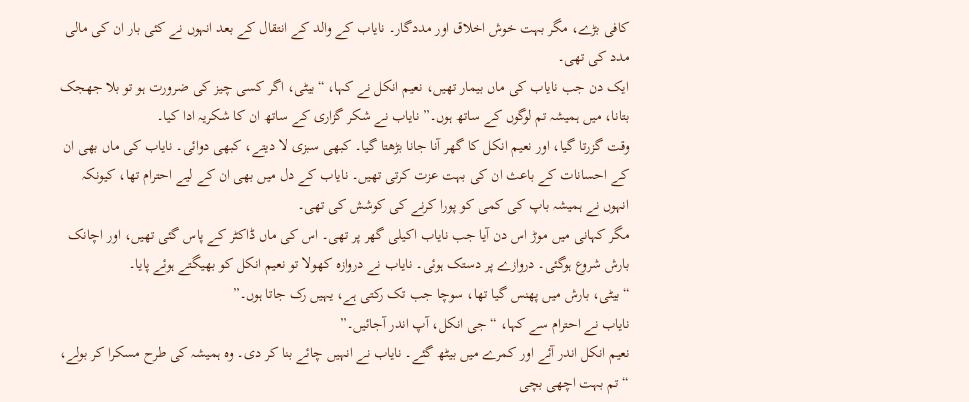کافی بڑے، مگر بہت خوش اخلاق اور مددگار۔ نایاب کے والد کے انتقال کے بعد انہوں نے کئی بار ان کی مالی مدد کی تھی۔
ایک دن جب نایاب کی ماں بیمار تھیں، نعیم انکل نے کہا، “بیٹی، اگر کسی چیز کی ضرورت ہو تو بلا جھجک بتانا، میں ہمیشہ تم لوگوں کے ساتھ ہوں۔” نایاب نے شکر گزاری کے ساتھ ان کا شکریہ ادا کیا۔
وقت گزرتا گیا، اور نعیم انکل کا گھر آنا جانا بڑھتا گیا۔ کبھی سبزی لا دیتے، کبھی دوائی۔ نایاب کی ماں بھی ان کے احسانات کے باعث ان کی بہت عزت کرتی تھیں۔ نایاب کے دل میں بھی ان کے لیے احترام تھا، کیونکہ انہوں نے ہمیشہ باپ کی کمی کو پورا کرنے کی کوشش کی تھی۔
مگر کہانی میں موڑ اس دن آیا جب نایاب اکیلی گھر پر تھی۔ اس کی ماں ڈاکٹر کے پاس گئی تھیں، اور اچانک بارش شروع ہوگئی۔ دروازے پر دستک ہوئی۔ نایاب نے دروازہ کھولا تو نعیم انکل کو بھیگتے ہوئے پایا۔
“بیٹی، بارش میں پھنس گیا تھا، سوچا جب تک رکتی ہے، یہیں رک جاتا ہوں۔”
نایاب نے احترام سے کہا، “جی انکل، آپ اندر آجائیں۔”
نعیم انکل اندر آئے اور کمرے میں بیٹھ گئے۔ نایاب نے انہیں چائے بنا کر دی۔ وہ ہمیشہ کی طرح مسکرا کر بولے، “تم بہت اچھی بچی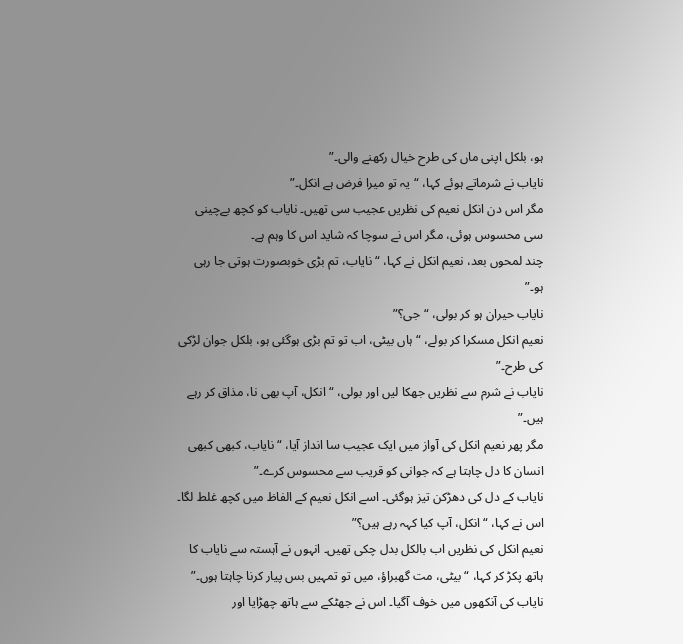ہو، بلکل اپنی ماں کی طرح خیال رکھنے والی۔”
نایاب نے شرماتے ہوئے کہا، “یہ تو میرا فرض ہے انکل۔”
مگر اس دن انکل نعیم کی نظریں عجیب سی تھیں۔ نایاب کو کچھ بےچینی سی محسوس ہوئی، مگر اس نے سوچا کہ شاید اس کا وہم ہے۔
چند لمحوں بعد، نعیم انکل نے کہا، “نایاب، تم بڑی خوبصورت ہوتی جا رہی ہو۔”
نایاب حیران ہو کر بولی، “جی؟”
نعیم انکل مسکرا کر بولے، “ہاں بیٹی، اب تو تم بڑی ہوگئی ہو، بلکل جوان لڑکی کی طرح۔”
نایاب نے شرم سے نظریں جھکا لیں اور بولی، “انکل، آپ بھی نا، مذاق کر رہے ہیں۔”
مگر پھر نعیم انکل کی آواز میں ایک عجیب سا انداز آیا، “نایاب، کبھی کبھی انسان کا دل چاہتا ہے کہ جوانی کو قریب سے محسوس کرے۔”
نایاب کے دل کی دھڑکن تیز ہوگئی۔ اسے انکل نعیم کے الفاظ میں کچھ غلط لگا۔ اس نے کہا، “انکل، آپ کیا کہہ رہے ہیں؟”
نعیم انکل کی نظریں اب بالکل بدل چکی تھیں۔ انہوں نے آہستہ سے نایاب کا ہاتھ پکڑ کر کہا، “بیٹی، مت گھبراؤ، میں تو تمہیں بس پیار کرنا چاہتا ہوں۔”
نایاب کی آنکھوں میں خوف آگیا۔ اس نے جھٹکے سے ہاتھ چھڑایا اور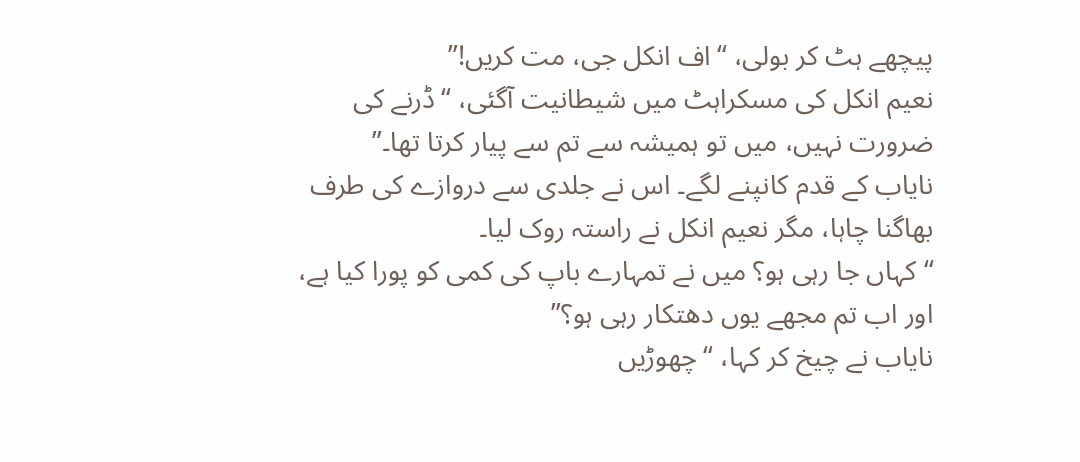پیچھے ہٹ کر بولی، “اف انکل جی، مت کریں!”
نعیم انکل کی مسکراہٹ میں شیطانیت آگئی، “ڈرنے کی ضرورت نہیں، میں تو ہمیشہ سے تم سے پیار کرتا تھا۔”
نایاب کے قدم کانپنے لگے۔ اس نے جلدی سے دروازے کی طرف بھاگنا چاہا، مگر نعیم انکل نے راستہ روک لیا۔
“کہاں جا رہی ہو؟ میں نے تمہارے باپ کی کمی کو پورا کیا ہے، اور اب تم مجھے یوں دھتکار رہی ہو؟”
نایاب نے چیخ کر کہا، “چھوڑیں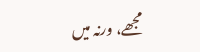مجھے، ورنہ میں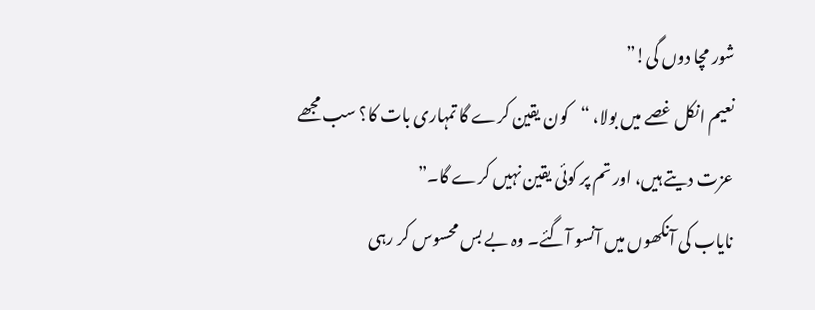شور مچا دوں گی!”
نعیم انکل غصے میں بولا، “کون یقین کرے گا تمہاری بات کا؟ سب مجھے عزت دیتے ہیں، اور تم پر کوئی یقین نہیں کرے گا۔”
نایاب کی آنکھوں میں آنسو آگئے۔ وہ بے بس محسوس کر رہی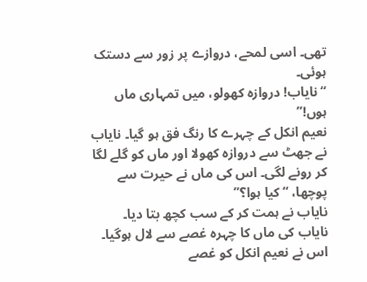تھی۔ اسی لمحے، دروازے پر زور سے دستک ہوئی۔
“نایاب! دروازہ کھولو، میں تمہاری ماں ہوں!”
نعیم انکل کے چہرے کا رنگ فق ہو گیا۔ نایاب نے جھٹ سے دروازہ کھولا اور ماں کو گلے لگا کر رونے لگی۔ اس کی ماں نے حیرت سے پوچھا، “کیا ہوا؟”
نایاب نے ہمت کر کے سب کچھ بتا دیا۔
نایاب کی ماں کا چہرہ غصے سے لال ہوگیا۔ اس نے نعیم انکل کو غصے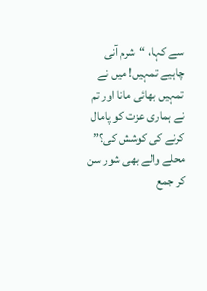سے کہا، “شرم آنی چاہیے تمہیں! میں نے تمہیں بھائی مانا اور تم نے ہماری عزت کو پامال کرنے کی کوشش کی؟”
محلے والے بھی شور سن کر جمع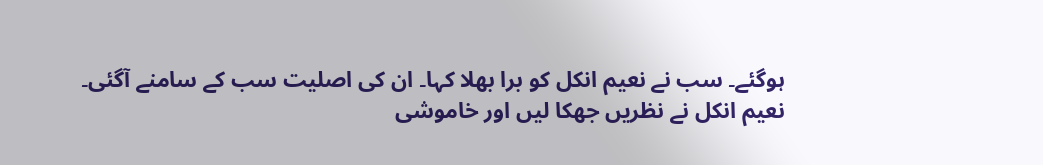ہوگئے۔ سب نے نعیم انکل کو برا بھلا کہا۔ ان کی اصلیت سب کے سامنے آگئی۔
نعیم انکل نے نظریں جھکا لیں اور خاموشی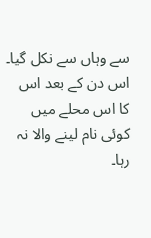سے وہاں سے نکل گیا۔ اس دن کے بعد اس کا اس محلے میں کوئی نام لینے والا نہ رہا۔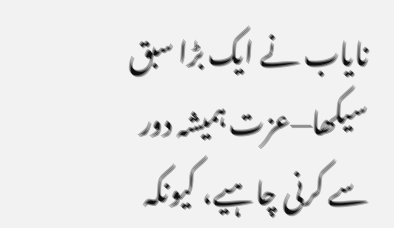نایاب نے ایک بڑا سبق سیکھا—عزت ہمیشہ دور سے کرنی چاہیے، کیونکہ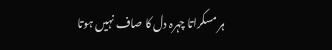ہر مسکراتا چہرہ دل کا صاف نہیں ہوتا